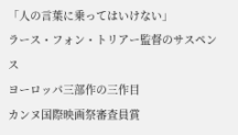「人の言葉に乗ってはいけない」
ラース・フォン・トリアー監督のサスペンス
ヨーロッパ三部作の三作目
カンヌ国際映画祭審査員賞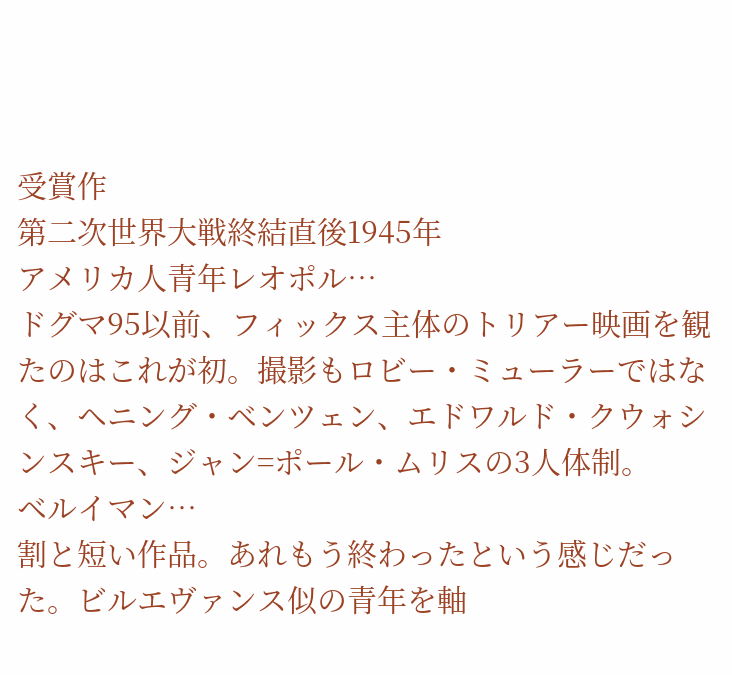受賞作
第二次世界大戦終結直後1945年
アメリカ人青年レオポル…
ドグマ95以前、フィックス主体のトリアー映画を観たのはこれが初。撮影もロビー・ミューラーではなく、ヘニング・ベンツェン、エドワルド・クウォシンスキー、ジャン=ポール・ムリスの3人体制。
ベルイマン…
割と短い作品。あれもう終わったという感じだった。ビルエヴァンス似の青年を軸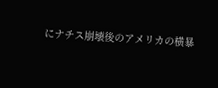にナチス崩壊後のアメリカの横暴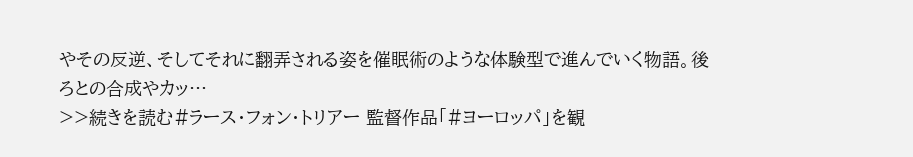やその反逆、そしてそれに翻弄される姿を催眠術のような体験型で進んでいく物語。後ろとの合成やカッ…
>>続きを読む#ラース・フォン・トリアー 監督作品「#ヨーロッパ」を観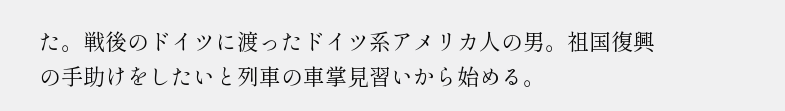た。戦後のドイツに渡ったドイツ系アメリカ人の男。祖国復興の手助けをしたいと列車の車掌見習いから始める。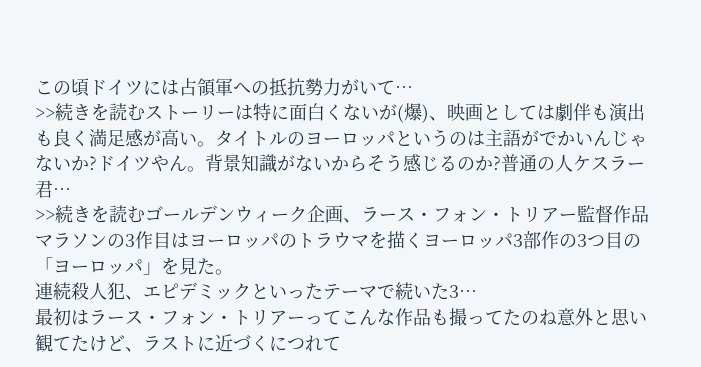この頃ドイツには占領軍への抵抗勢力がいて…
>>続きを読むストーリーは特に面白くないが(爆)、映画としては劇伴も演出も良く満足感が高い。タイトルのヨーロッパというのは主語がでかいんじゃないか?ドイツやん。背景知識がないからそう感じるのか?普通の人ケスラー君…
>>続きを読むゴールデンウィーク企画、ラース・フォン・トリアー監督作品マラソンの3作目はヨーロッパのトラウマを描くヨーロッパ3部作の3つ目の「ヨーロッパ」を見た。
連続殺人犯、エピデミックといったテーマで続いた3…
最初はラース・フォン・トリアーってこんな作品も撮ってたのね意外と思い観てたけど、ラストに近づくにつれて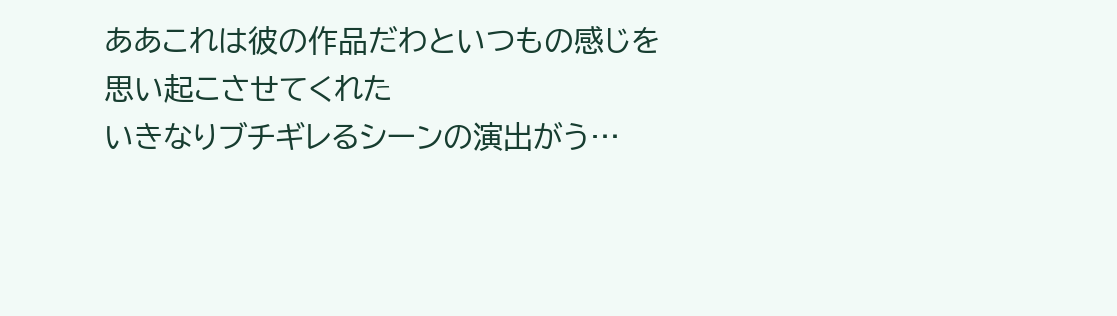ああこれは彼の作品だわといつもの感じを思い起こさせてくれた
いきなりブチギレるシーンの演出がう…